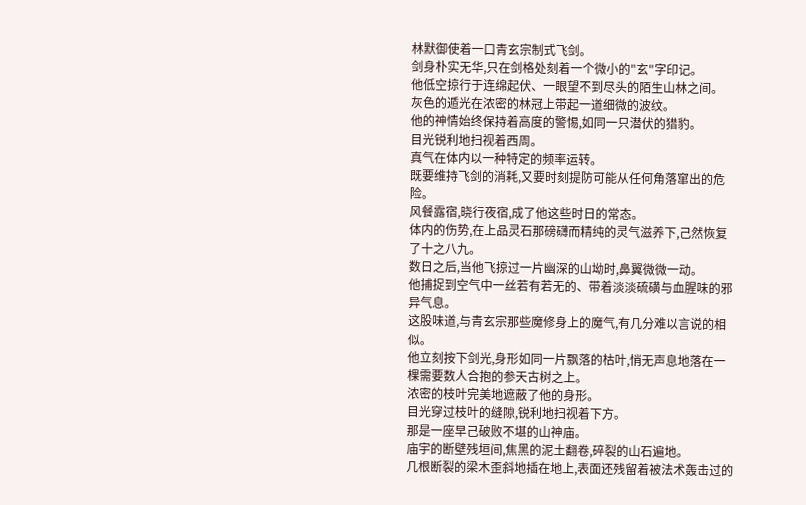林默御使着一口青玄宗制式飞剑。
剑身朴实无华,只在剑格处刻着一个微小的"玄"字印记。
他低空掠行于连绵起伏、一眼望不到尽头的陌生山林之间。
灰色的遁光在浓密的林冠上带起一道细微的波纹。
他的神情始终保持着高度的警惕,如同一只潜伏的猎豹。
目光锐利地扫视着西周。
真气在体内以一种特定的频率运转。
既要维持飞剑的消耗,又要时刻提防可能从任何角落窜出的危险。
风餐露宿,晓行夜宿,成了他这些时日的常态。
体内的伤势,在上品灵石那磅礴而精纯的灵气滋养下,己然恢复了十之八九。
数日之后,当他飞掠过一片幽深的山坳时,鼻翼微微一动。
他捕捉到空气中一丝若有若无的、带着淡淡硫磺与血腥味的邪异气息。
这股味道,与青玄宗那些魔修身上的魔气,有几分难以言说的相似。
他立刻按下剑光,身形如同一片飘落的枯叶,悄无声息地落在一棵需要数人合抱的参天古树之上。
浓密的枝叶完美地遮蔽了他的身形。
目光穿过枝叶的缝隙,锐利地扫视着下方。
那是一座早己破败不堪的山神庙。
庙宇的断壁残垣间,焦黑的泥土翻卷,碎裂的山石遍地。
几根断裂的梁木歪斜地插在地上,表面还残留着被法术轰击过的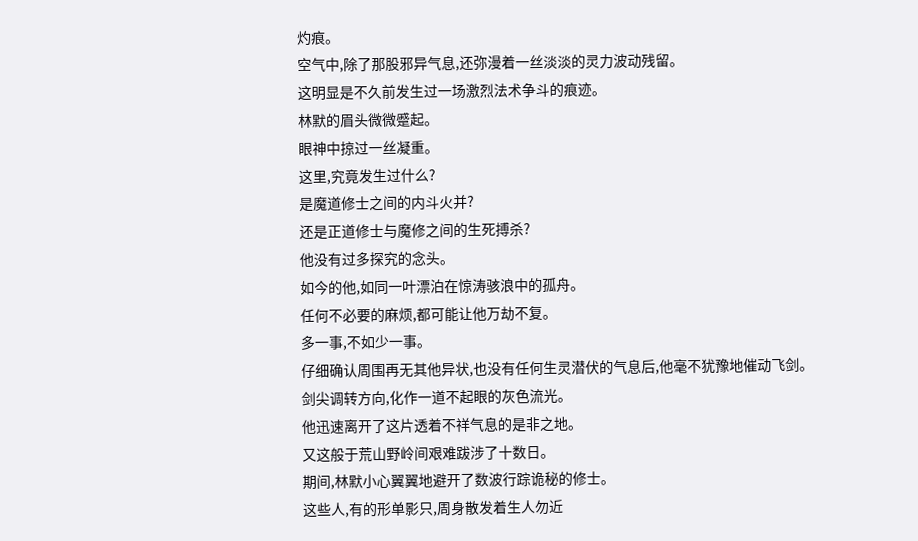灼痕。
空气中,除了那股邪异气息,还弥漫着一丝淡淡的灵力波动残留。
这明显是不久前发生过一场激烈法术争斗的痕迹。
林默的眉头微微蹙起。
眼神中掠过一丝凝重。
这里,究竟发生过什么?
是魔道修士之间的内斗火并?
还是正道修士与魔修之间的生死搏杀?
他没有过多探究的念头。
如今的他,如同一叶漂泊在惊涛骇浪中的孤舟。
任何不必要的麻烦,都可能让他万劫不复。
多一事,不如少一事。
仔细确认周围再无其他异状,也没有任何生灵潜伏的气息后,他毫不犹豫地催动飞剑。
剑尖调转方向,化作一道不起眼的灰色流光。
他迅速离开了这片透着不祥气息的是非之地。
又这般于荒山野岭间艰难跋涉了十数日。
期间,林默小心翼翼地避开了数波行踪诡秘的修士。
这些人,有的形单影只,周身散发着生人勿近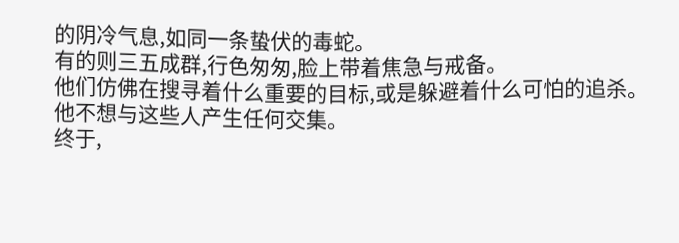的阴冷气息,如同一条蛰伏的毒蛇。
有的则三五成群,行色匆匆,脸上带着焦急与戒备。
他们仿佛在搜寻着什么重要的目标,或是躲避着什么可怕的追杀。
他不想与这些人产生任何交集。
终于,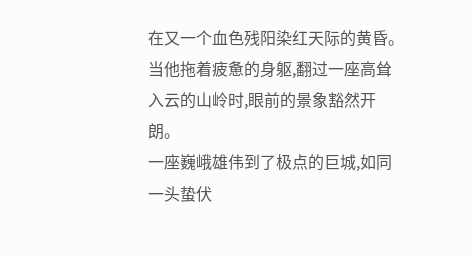在又一个血色残阳染红天际的黄昏。
当他拖着疲惫的身躯,翻过一座高耸入云的山岭时,眼前的景象豁然开朗。
一座巍峨雄伟到了极点的巨城,如同一头蛰伏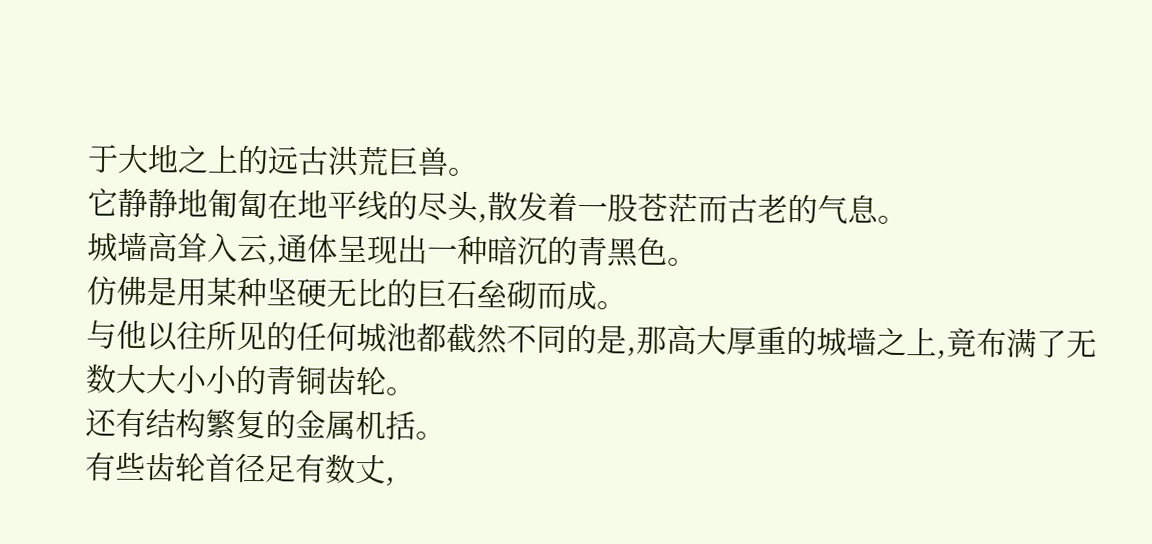于大地之上的远古洪荒巨兽。
它静静地匍匐在地平线的尽头,散发着一股苍茫而古老的气息。
城墙高耸入云,通体呈现出一种暗沉的青黑色。
仿佛是用某种坚硬无比的巨石垒砌而成。
与他以往所见的任何城池都截然不同的是,那高大厚重的城墙之上,竟布满了无数大大小小的青铜齿轮。
还有结构繁复的金属机括。
有些齿轮首径足有数丈,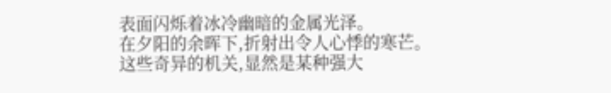表面闪烁着冰冷幽暗的金属光泽。
在夕阳的余晖下,折射出令人心悸的寒芒。
这些奇异的机关,显然是某种强大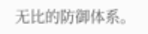无比的防御体系。